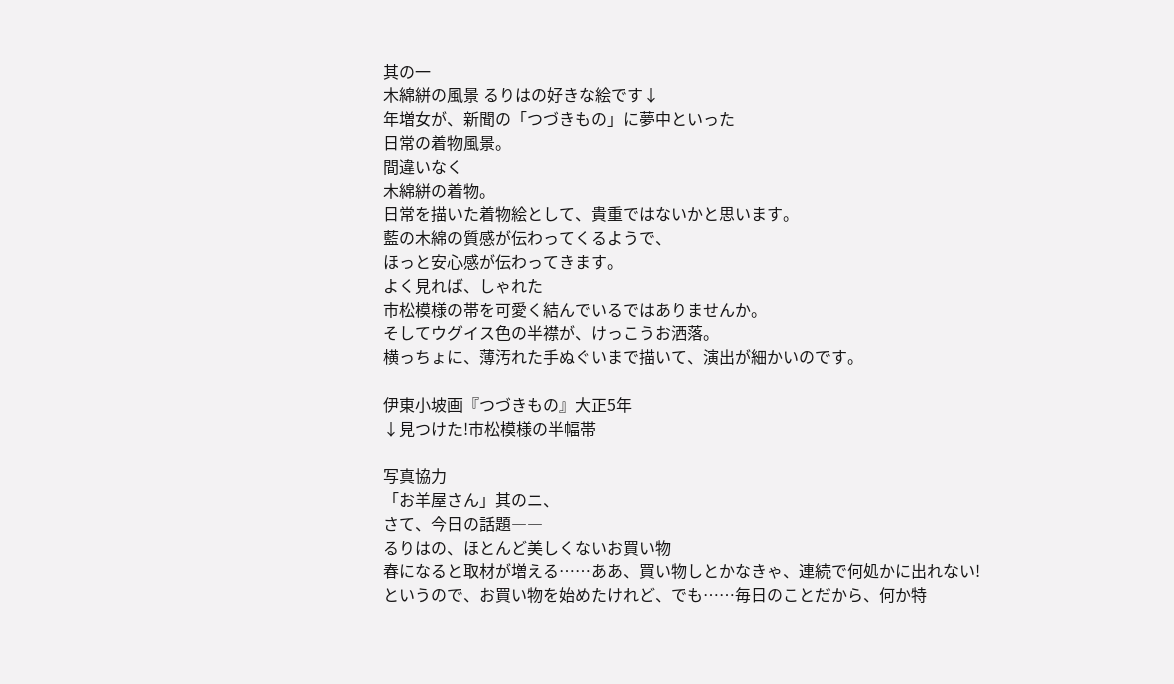其の一
木綿絣の風景 るりはの好きな絵です↓
年増女が、新聞の「つづきもの」に夢中といった
日常の着物風景。
間違いなく
木綿絣の着物。
日常を描いた着物絵として、貴重ではないかと思います。
藍の木綿の質感が伝わってくるようで、
ほっと安心感が伝わってきます。
よく見れば、しゃれた
市松模様の帯を可愛く結んでいるではありませんか。
そしてウグイス色の半襟が、けっこうお洒落。
横っちょに、薄汚れた手ぬぐいまで描いて、演出が細かいのです。

伊東小坡画『つづきもの』大正5年
↓見つけた!市松模様の半幅帯

写真協力
「お羊屋さん」其のニ、
さて、今日の話題――
るりはの、ほとんど美しくないお買い物
春になると取材が増える……ああ、買い物しとかなきゃ、連続で何処かに出れない!
というので、お買い物を始めたけれど、でも……毎日のことだから、何か特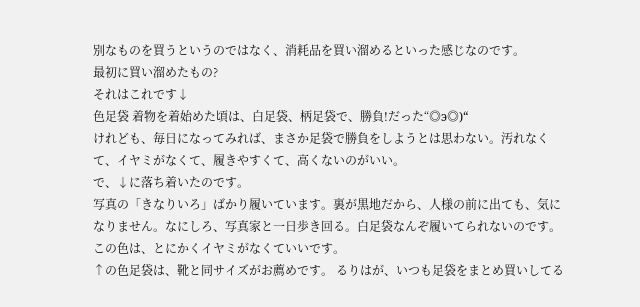別なものを買うというのではなく、消耗品を買い溜めるといった感じなのです。
最初に買い溜めたもの?
それはこれです↓
色足袋 着物を着始めた頃は、白足袋、柄足袋で、勝負!だった“◎э◎)“
けれども、毎日になってみれば、まさか足袋で勝負をしようとは思わない。汚れなくて、イヤミがなくて、履きやすくて、高くないのがいい。
で、↓に落ち着いたのです。
写真の「きなりいろ」ばかり履いています。裏が黒地だから、人様の前に出ても、気になりません。なにしろ、写真家と一日歩き回る。白足袋なんぞ履いてられないのです。この色は、とにかくイヤミがなくていいです。
↑の色足袋は、靴と同サイズがお薦めです。 るりはが、いつも足袋をまとめ買いしてる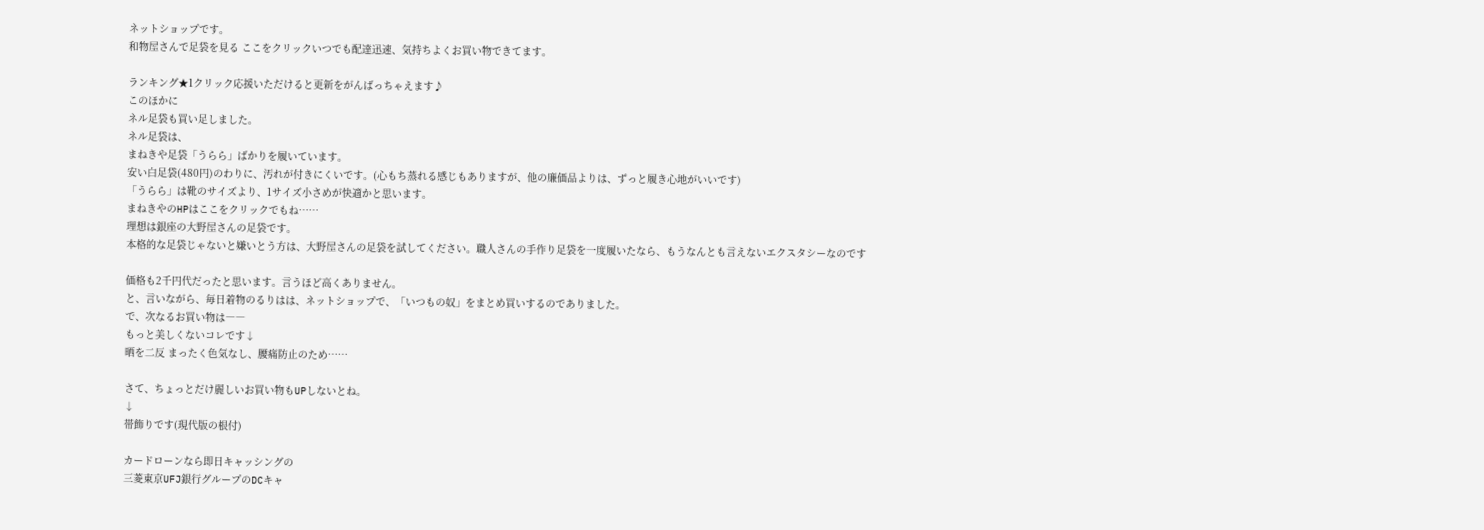ネットショップです。
和物屋さんで足袋を見る ここをクリックいつでも配達迅速、気持ちよくお買い物できてます。

ランキング★1クリック応援いただけると更新をがんばっちゃえます♪
このほかに
ネル足袋も買い足しました。
ネル足袋は、
まねきや足袋「うらら」ばかりを履いています。
安い白足袋(480円)のわりに、汚れが付きにくいです。(心もち蒸れる感じもありますが、他の廉価品よりは、ずっと履き心地がいいです)
「うらら」は靴のサイズより、1サイズ小さめが快適かと思います。
まねきやのHPはここをクリックでもね……
理想は銀座の大野屋さんの足袋です。
本格的な足袋じゃないと嫌いとう方は、大野屋さんの足袋を試してください。職人さんの手作り足袋を一度履いたなら、もうなんとも言えないエクスタシーなのです

価格も2千円代だったと思います。言うほど高くありません。
と、言いながら、毎日着物のるりはは、ネットショップで、「いつもの奴」をまとめ買いするのでありました。
で、次なるお買い物は――
もっと美しくないコレです↓
晒を二反 まったく色気なし、腰痛防止のため……

さて、ちょっとだけ麗しいお買い物もUPしないとね。
↓
帯飾りです(現代版の根付)

カードローンなら即日キャッシングの
三菱東京UFJ銀行グループのDCキャ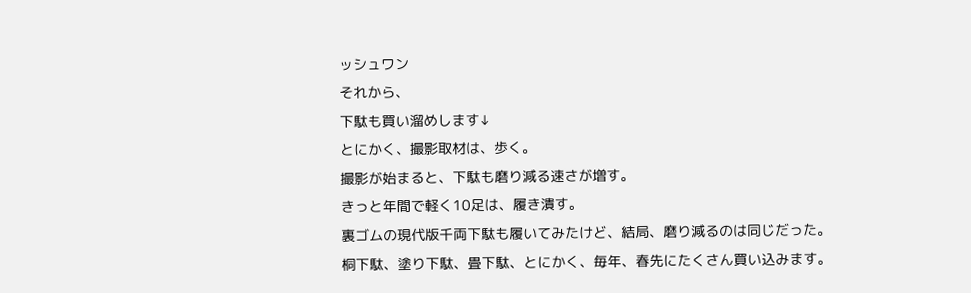ッシュワン
それから、
下駄も買い溜めします↓
とにかく、撮影取材は、歩く。
撮影が始まると、下駄も磨り減る速さが増す。
きっと年間で軽く10足は、履き潰す。
裏ゴムの現代版千両下駄も履いてみたけど、結局、磨り減るのは同じだった。
桐下駄、塗り下駄、畳下駄、とにかく、毎年、春先にたくさん買い込みます。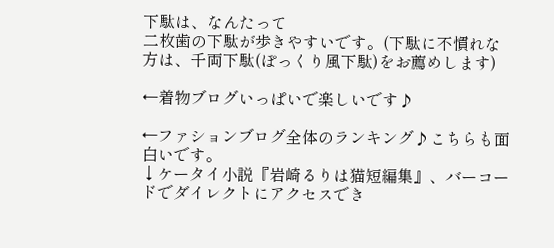下駄は、なんたって
二枚歯の下駄が歩きやすいです。(下駄に不慣れな方は、千両下駄(ぽっくり風下駄)をお薦めします)

←着物ブログいっぱいで楽しいです♪

←ファションブログ全体のランキング♪こちらも面白いです。
↓ケータイ小説『岩崎るりは猫短編集』、バーコードでダイレクトにアクセスでき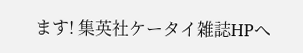ます! 集英社ケータイ雑誌HPへ